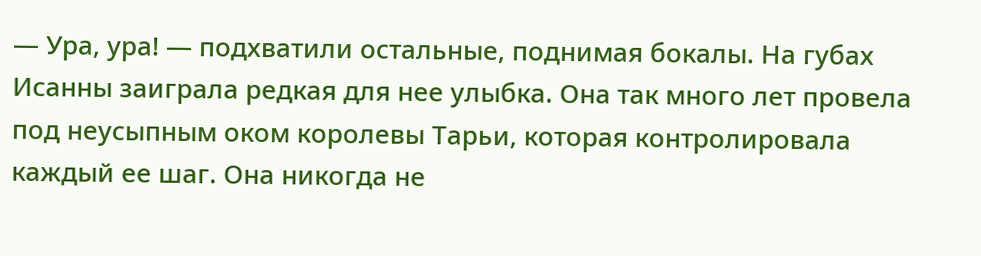— Ура, ура! — подхватили остальные, поднимая бокалы. На губах Исанны заиграла редкая для нее улыбка. Она так много лет провела под неусыпным оком королевы Тарьи, которая контролировала каждый ее шаг. Она никогда не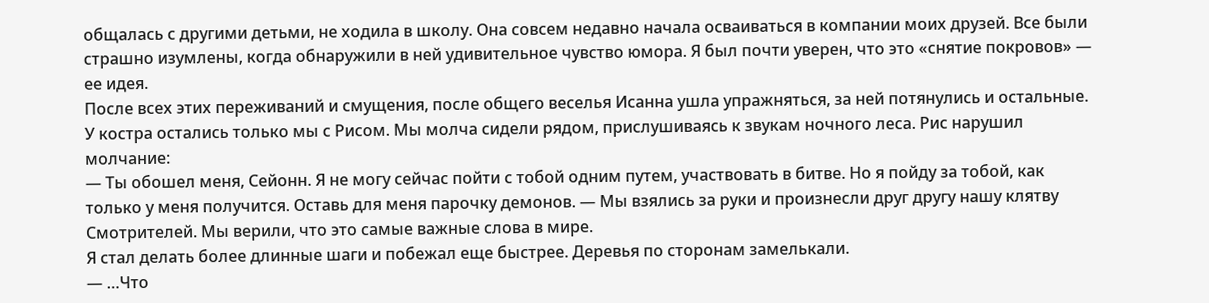общалась с другими детьми, не ходила в школу. Она совсем недавно начала осваиваться в компании моих друзей. Все были страшно изумлены, когда обнаружили в ней удивительное чувство юмора. Я был почти уверен, что это «снятие покровов» — ее идея.
После всех этих переживаний и смущения, после общего веселья Исанна ушла упражняться, за ней потянулись и остальные. У костра остались только мы с Рисом. Мы молча сидели рядом, прислушиваясь к звукам ночного леса. Рис нарушил молчание:
— Ты обошел меня, Сейонн. Я не могу сейчас пойти с тобой одним путем, участвовать в битве. Но я пойду за тобой, как только у меня получится. Оставь для меня парочку демонов. — Мы взялись за руки и произнесли друг другу нашу клятву Смотрителей. Мы верили, что это самые важные слова в мире.
Я стал делать более длинные шаги и побежал еще быстрее. Деревья по сторонам замелькали.
— …Что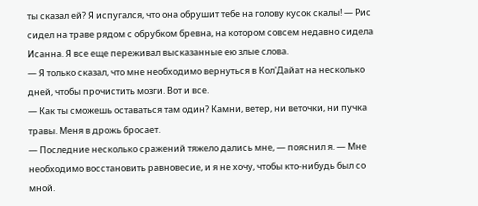ты сказал ей? Я испугался, что она обрушит тебе на голову кусок скалы! — Рис сидел на траве рядом с обрубком бревна, на котором совсем недавно сидела Исанна. Я все еще переживал высказанные ею злые слова.
— Я только сказал, что мне необходимо вернуться в Кол'Дайат на несколько дней, чтобы прочистить мозги. Вот и все.
— Как ты сможешь оставаться там один? Камни, ветер, ни веточки, ни пучка травы. Меня в дрожь бросает.
— Последние несколько сражений тяжело дались мне, — пояснил я. — Мне необходимо восстановить равновесие, и я не хочу, чтобы кто-нибудь был со мной.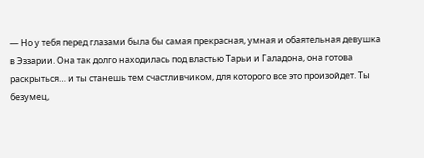— Но у тебя перед глазами была бы самая прекрасная, умная и обаятельная девушка в Эззарии. Она так долго находилась под властью Тарьи и Галадона, она готова раскрыться… и ты станешь тем счастливчиком, для которого все это произойдет. Ты безумец,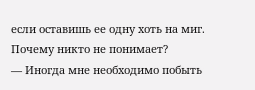если оставишь ее одну хоть на миг.
Почему никто не понимает?
— Иногда мне необходимо побыть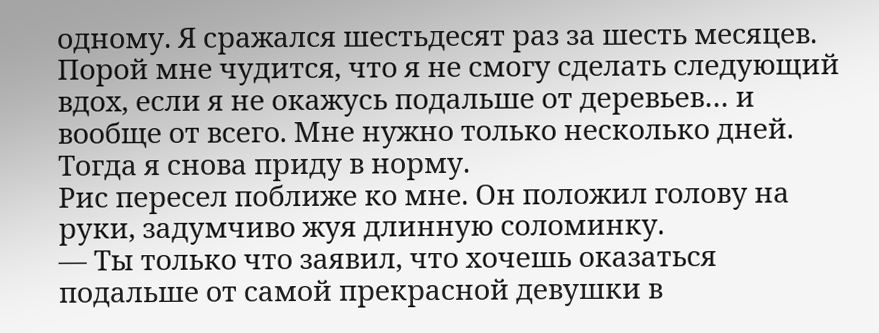одному. Я сражался шестьдесят раз за шесть месяцев. Порой мне чудится, что я не смогу сделать следующий вдох, если я не окажусь подальше от деревьев… и вообще от всего. Мне нужно только несколько дней. Тогда я снова приду в норму.
Рис пересел поближе ко мне. Он положил голову на руки, задумчиво жуя длинную соломинку.
— Ты только что заявил, что хочешь оказаться подальше от самой прекрасной девушки в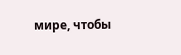мире, чтобы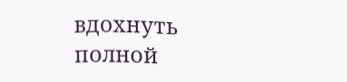вдохнуть полной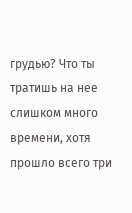грудью? Что ты тратишь на нее слишком много времени, хотя прошло всего три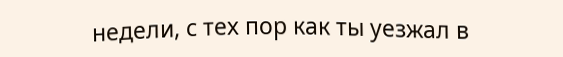недели, с тех пор как ты уезжал в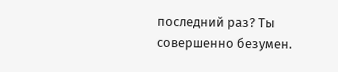последний раз? Ты совершенно безумен.